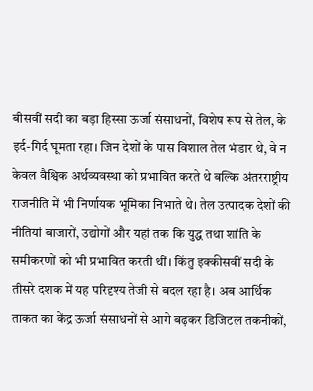बीसवीं सदी का बड़ा हिस्सा ऊर्जा संसाधनों, विशेष रूप से तेल, के इर्द-गिर्द घूमता रहा। जिन देशों के पास विशाल तेल भंडार थे, वे न केवल वैश्विक अर्थव्यवस्था को प्रभावित करते थे बल्कि अंतरराष्ट्रीय राजनीति में भी निर्णायक भूमिका निभाते थे। तेल उत्पादक देशों की नीतियां बाजारों, उद्योगों और यहां तक कि युद्ध तथा शांति के समीकरणों को भी प्रभावित करती थीं। किंतु इक्कीसवीं सदी के तीसरे दशक में यह परिदृश्य तेजी से बदल रहा है। अब आर्थिक ताकत का केंद्र ऊर्जा संसाधनों से आगे बढ़कर डिजिटल तकनीकों,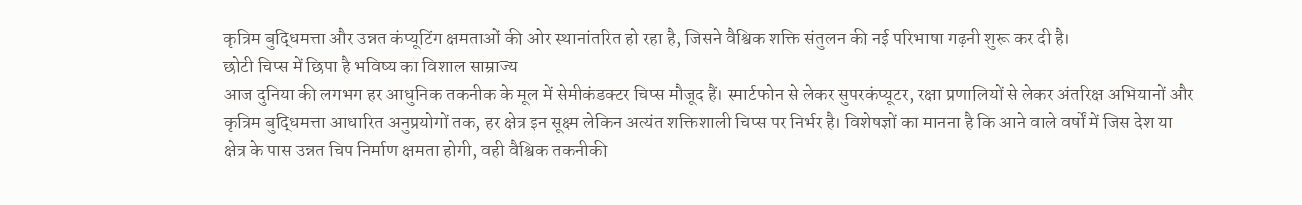कृत्रिम बुद्धिमत्ता और उन्नत कंप्यूटिंग क्षमताओं की ओर स्थानांतरित हो रहा है, जिसने वैश्विक शक्ति संतुलन की नई परिभाषा गढ़नी शुरू कर दी है।
छोटी चिप्स में छिपा है भविष्य का विशाल साम्राज्य
आज दुनिया की लगभग हर आधुनिक तकनीक के मूल में सेमीकंडक्टर चिप्स मौजूद हैं। स्मार्टफोन से लेकर सुपरकंप्यूटर, रक्षा प्रणालियों से लेकर अंतरिक्ष अभियानों और कृत्रिम बुद्धिमत्ता आधारित अनुप्रयोगों तक, हर क्षेत्र इन सूक्ष्म लेकिन अत्यंत शक्तिशाली चिप्स पर निर्भर है। विशेषज्ञों का मानना है कि आने वाले वर्षों में जिस देश या क्षेत्र के पास उन्नत चिप निर्माण क्षमता होगी, वही वैश्विक तकनीकी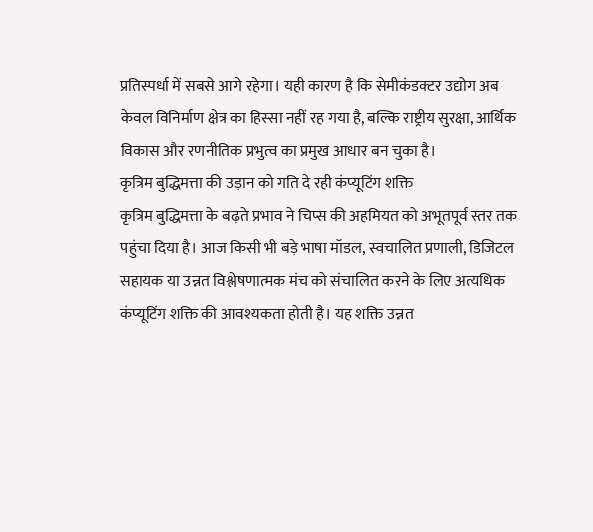प्रतिस्पर्धा में सबसे आगे रहेगा। यही कारण है कि सेमीकंडक्टर उद्योग अब केवल विनिर्माण क्षेत्र का हिस्सा नहीं रह गया है, बल्कि राष्ट्रीय सुरक्षा, आर्थिक विकास और रणनीतिक प्रभुत्व का प्रमुख आधार बन चुका है।
कृत्रिम बुद्धिमत्ता की उड़ान को गति दे रही कंप्यूटिंग शक्ति
कृत्रिम बुद्धिमत्ता के बढ़ते प्रभाव ने चिप्स की अहमियत को अभूतपूर्व स्तर तक पहुंचा दिया है। आज किसी भी बड़े भाषा मॉडल, स्वचालित प्रणाली, डिजिटल सहायक या उन्नत विश्लेषणात्मक मंच को संचालित करने के लिए अत्यधिक कंप्यूटिंग शक्ति की आवश्यकता होती है। यह शक्ति उन्नत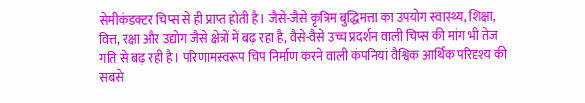सेमीकंडक्टर चिप्स से ही प्राप्त होती है। जैसे-जैसे कृत्रिम बुद्धिमत्ता का उपयोग स्वास्थ्य, शिक्षा, वित्त, रक्षा और उद्योग जैसे क्षेत्रों में बढ़ रहा है, वैसे-वैसे उच्च प्रदर्शन वाली चिप्स की मांग भी तेज गति से बढ़ रही है। परिणामस्वरूप चिप निर्माण करने वाली कंपनियां वैश्विक आर्थिक परिदृश्य की सबसे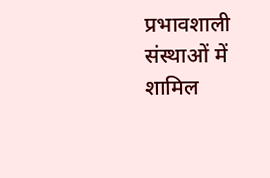प्रभावशाली संस्थाओं में शामिल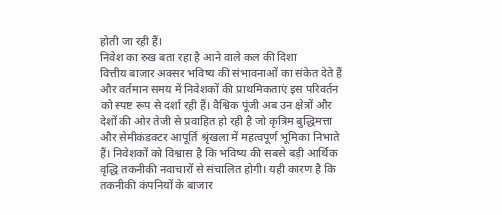होती जा रही हैं।
निवेश का रुख बता रहा है आने वाले कल की दिशा
वित्तीय बाजार अक्सर भविष्य की संभावनाओं का संकेत देते हैं और वर्तमान समय में निवेशकों की प्राथमिकताएं इस परिवर्तन को स्पष्ट रूप से दर्शा रही हैं। वैश्विक पूंजी अब उन क्षेत्रों और देशों की ओर तेजी से प्रवाहित हो रही है जो कृत्रिम बुद्धिमत्ता और सेमीकंडक्टर आपूर्ति श्रृंखला में महत्वपूर्ण भूमिका निभाते हैं। निवेशकों को विश्वास है कि भविष्य की सबसे बड़ी आर्थिक वृद्धि तकनीकी नवाचारों से संचालित होगी। यही कारण है कि तकनीकी कंपनियों के बाजार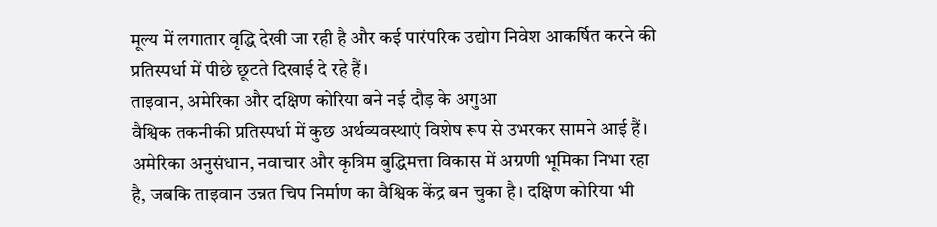मूल्य में लगातार वृद्धि देखी जा रही है और कई पारंपरिक उद्योग निवेश आकर्षित करने की प्रतिस्पर्धा में पीछे छूटते दिखाई दे रहे हैं।
ताइवान, अमेरिका और दक्षिण कोरिया बने नई दौड़ के अगुआ
वैश्विक तकनीकी प्रतिस्पर्धा में कुछ अर्थव्यवस्थाएं विशेष रूप से उभरकर सामने आई हैं। अमेरिका अनुसंधान, नवाचार और कृत्रिम बुद्धिमत्ता विकास में अग्रणी भूमिका निभा रहा है, जबकि ताइवान उन्नत चिप निर्माण का वैश्विक केंद्र बन चुका है। दक्षिण कोरिया भी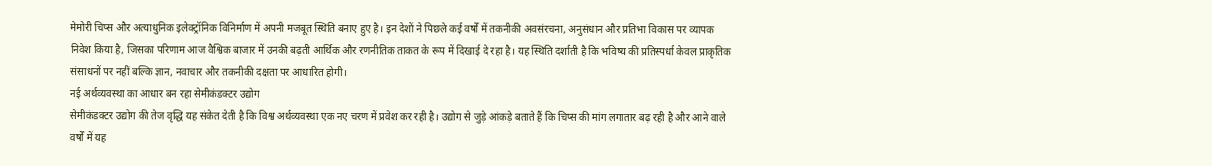मेमोरी चिप्स और अत्याधुनिक इलेक्ट्रॉनिक विनिर्माण में अपनी मजबूत स्थिति बनाए हुए है। इन देशों ने पिछले कई वर्षों में तकनीकी अवसंरचना, अनुसंधान और प्रतिभा विकास पर व्यापक निवेश किया है, जिसका परिणाम आज वैश्विक बाजार में उनकी बढ़ती आर्थिक और रणनीतिक ताकत के रूप में दिखाई दे रहा है। यह स्थिति दर्शाती है कि भविष्य की प्रतिस्पर्धा केवल प्राकृतिक संसाधनों पर नहीं बल्कि ज्ञान, नवाचार और तकनीकी दक्षता पर आधारित होगी।
नई अर्थव्यवस्था का आधार बन रहा सेमीकंडक्टर उद्योग
सेमीकंडक्टर उद्योग की तेज वृद्धि यह संकेत देती है कि विश्व अर्थव्यवस्था एक नए चरण में प्रवेश कर रही है। उद्योग से जुड़े आंकड़े बताते हैं कि चिप्स की मांग लगातार बढ़ रही है और आने वाले वर्षों में यह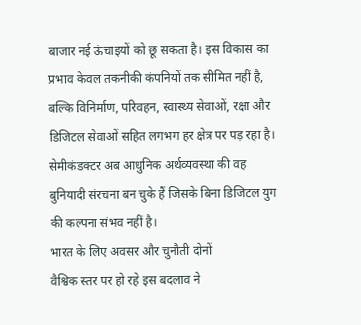बाजार नई ऊंचाइयों को छू सकता है। इस विकास का प्रभाव केवल तकनीकी कंपनियों तक सीमित नहीं है, बल्कि विनिर्माण, परिवहन, स्वास्थ्य सेवाओं, रक्षा और डिजिटल सेवाओं सहित लगभग हर क्षेत्र पर पड़ रहा है। सेमीकंडक्टर अब आधुनिक अर्थव्यवस्था की वह बुनियादी संरचना बन चुके हैं जिसके बिना डिजिटल युग की कल्पना संभव नहीं है।
भारत के लिए अवसर और चुनौती दोनों
वैश्विक स्तर पर हो रहे इस बदलाव ने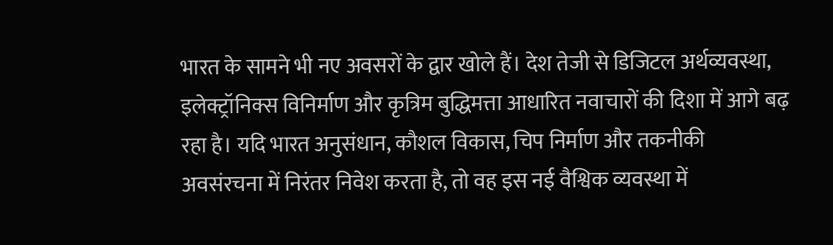भारत के सामने भी नए अवसरों के द्वार खोले हैं। देश तेजी से डिजिटल अर्थव्यवस्था, इलेक्ट्रॉनिक्स विनिर्माण और कृत्रिम बुद्धिमत्ता आधारित नवाचारों की दिशा में आगे बढ़ रहा है। यदि भारत अनुसंधान, कौशल विकास, चिप निर्माण और तकनीकी अवसंरचना में निरंतर निवेश करता है, तो वह इस नई वैश्विक व्यवस्था में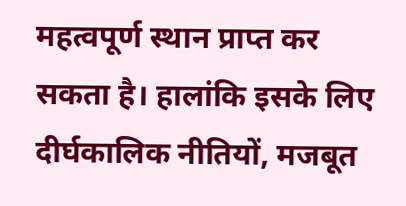महत्वपूर्ण स्थान प्राप्त कर सकता है। हालांकि इसके लिए दीर्घकालिक नीतियों, मजबूत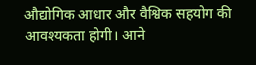औद्योगिक आधार और वैश्विक सहयोग की आवश्यकता होगी। आने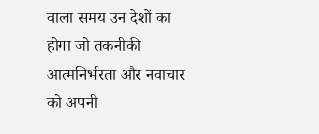वाला समय उन देशों का होगा जो तकनीकी आत्मनिर्भरता और नवाचार को अपनी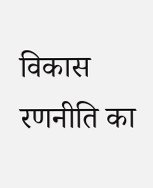विकास रणनीति का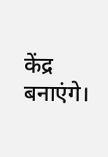केंद्र बनाएंगे।